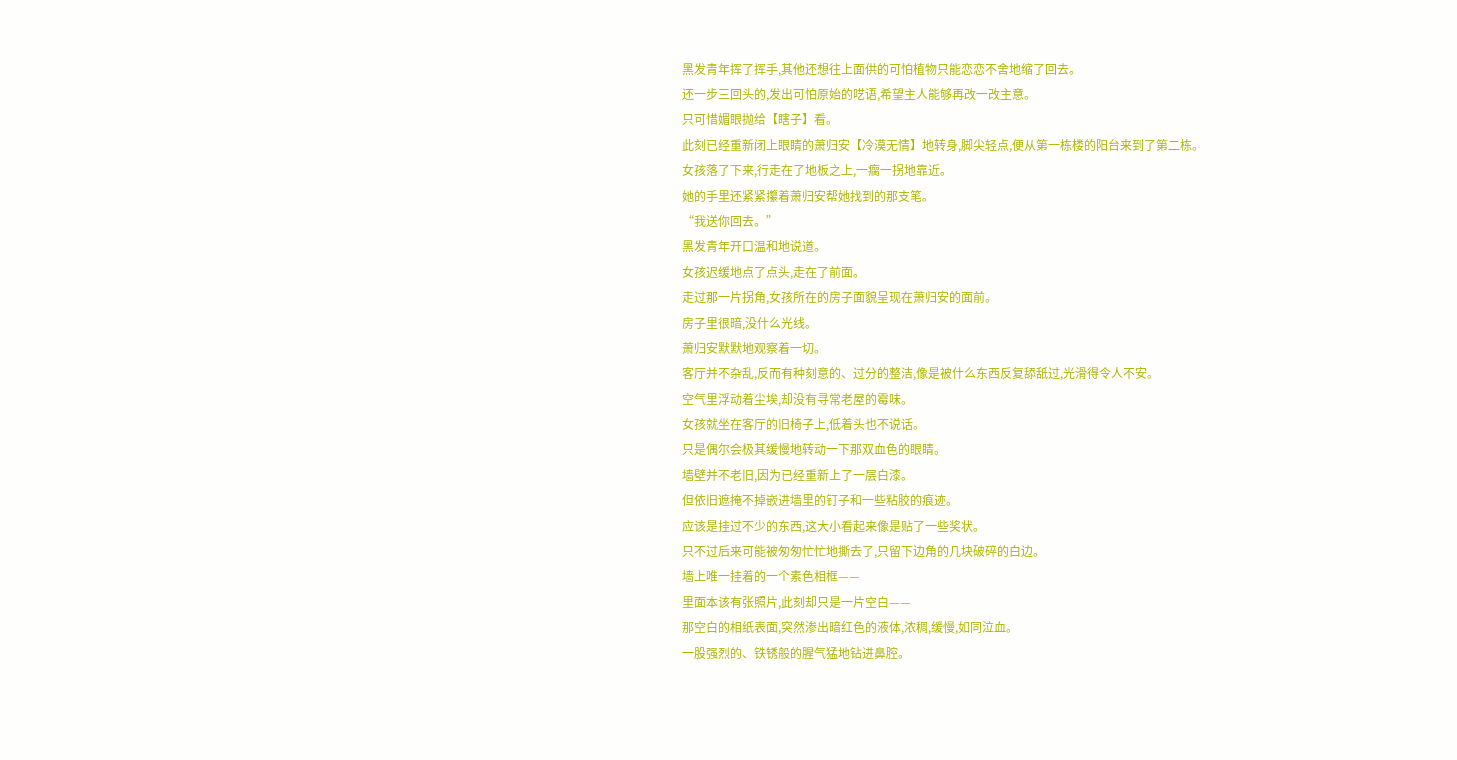黑发青年挥了挥手,其他还想往上面供的可怕植物只能恋恋不舍地缩了回去。
还一步三回头的,发出可怕原始的呓语,希望主人能够再改一改主意。
只可惜媚眼抛给【瞎子】看。
此刻已经重新闭上眼睛的萧归安【冷漠无情】地转身,脚尖轻点,便从第一栋楼的阳台来到了第二栋。
女孩落了下来,行走在了地板之上,一瘸一拐地靠近。
她的手里还紧紧攥着萧归安帮她找到的那支笔。
“我送你回去。”
黑发青年开口温和地说道。
女孩迟缓地点了点头,走在了前面。
走过那一片拐角,女孩所在的房子面貌呈现在萧归安的面前。
房子里很暗,没什么光线。
萧归安默默地观察着一切。
客厅并不杂乱,反而有种刻意的、过分的整洁,像是被什么东西反复舔舐过,光滑得令人不安。
空气里浮动着尘埃,却没有寻常老屋的霉味。
女孩就坐在客厅的旧椅子上,低着头也不说话。
只是偶尔会极其缓慢地转动一下那双血色的眼睛。
墙壁并不老旧,因为已经重新上了一层白漆。
但依旧遮掩不掉嵌进墙里的钉子和一些粘胶的痕迹。
应该是挂过不少的东西,这大小看起来像是贴了一些奖状。
只不过后来可能被匆匆忙忙地撕去了,只留下边角的几块破碎的白边。
墙上唯一挂着的一个素色相框——
里面本该有张照片,此刻却只是一片空白——
那空白的相纸表面,突然渗出暗红色的液体,浓稠,缓慢,如同泣血。
一股强烈的、铁锈般的腥气猛地钻进鼻腔。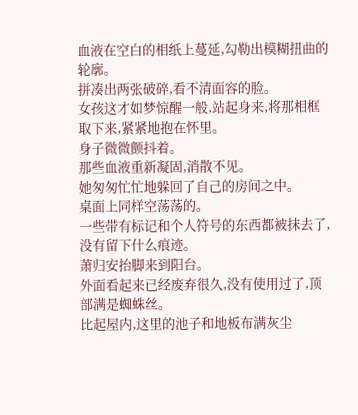血液在空白的相纸上蔓延,勾勒出模糊扭曲的轮廓。
拼凑出两张破碎,看不清面容的脸。
女孩这才如梦惊醒一般,站起身来,将那相框取下来,紧紧地抱在怀里。
身子微微颤抖着。
那些血液重新凝固,消散不见。
她匆匆忙忙地躲回了自己的房间之中。
桌面上同样空荡荡的。
一些带有标记和个人符号的东西都被抹去了,没有留下什么痕迹。
萧归安抬脚来到阳台。
外面看起来已经废弃很久,没有使用过了,顶部满是蜘蛛丝。
比起屋内,这里的池子和地板布满灰尘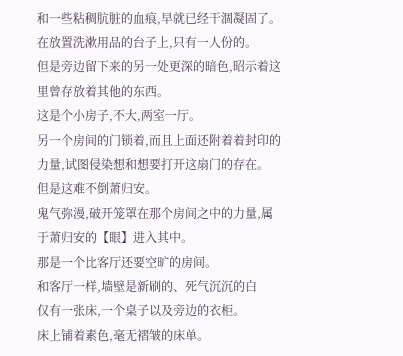和一些粘稠肮脏的血痕,早就已经干涸凝固了。
在放置洗漱用品的台子上,只有一人份的。
但是旁边留下来的另一处更深的暗色,昭示着这里曾存放着其他的东西。
这是个小房子,不大,两室一厅。
另一个房间的门锁着,而且上面还附着着封印的力量,试图侵染想和想要打开这扇门的存在。
但是这难不倒萧归安。
鬼气弥漫,破开笼罩在那个房间之中的力量,属于萧归安的【眼】进入其中。
那是一个比客厅还要空旷的房间。
和客厅一样,墙壁是新刷的、死气沉沉的白
仅有一张床,一个桌子以及旁边的衣柜。
床上铺着素色,毫无褶皱的床单。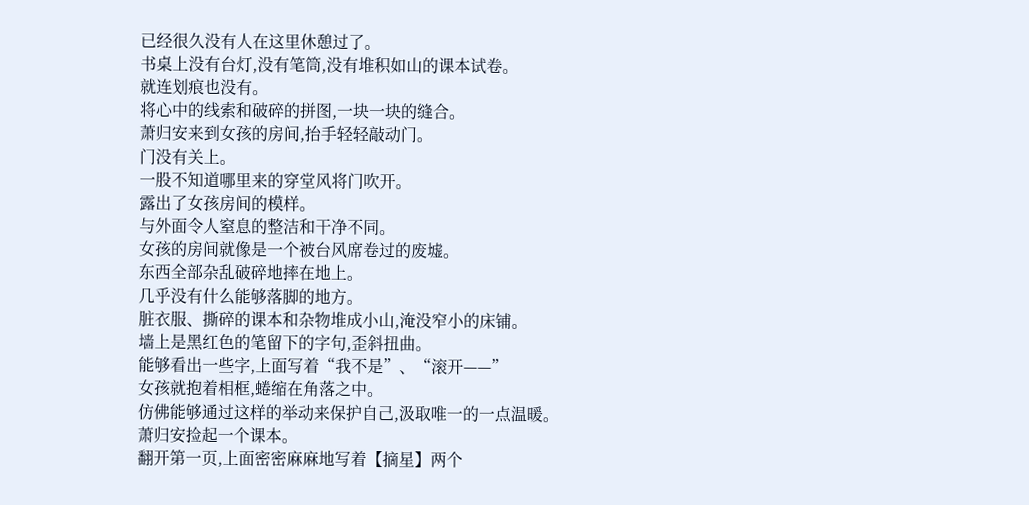已经很久没有人在这里休憩过了。
书桌上没有台灯,没有笔筒,没有堆积如山的课本试卷。
就连划痕也没有。
将心中的线索和破碎的拼图,一块一块的缝合。
萧归安来到女孩的房间,抬手轻轻敲动门。
门没有关上。
一股不知道哪里来的穿堂风将门吹开。
露出了女孩房间的模样。
与外面令人窒息的整洁和干净不同。
女孩的房间就像是一个被台风席卷过的废墟。
东西全部杂乱破碎地摔在地上。
几乎没有什么能够落脚的地方。
脏衣服、撕碎的课本和杂物堆成小山,淹没窄小的床铺。
墙上是黑红色的笔留下的字句,歪斜扭曲。
能够看出一些字,上面写着“我不是”、“滚开——”
女孩就抱着相框,蜷缩在角落之中。
仿佛能够通过这样的举动来保护自己,汲取唯一的一点温暖。
萧归安捡起一个课本。
翻开第一页,上面密密麻麻地写着【摘星】两个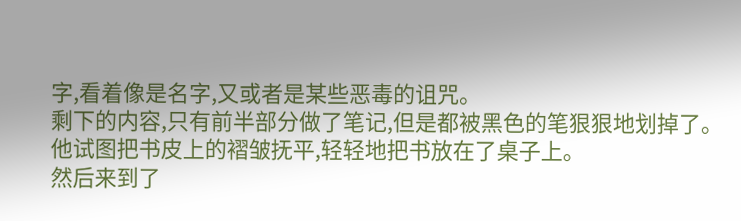字,看着像是名字,又或者是某些恶毒的诅咒。
剩下的内容,只有前半部分做了笔记,但是都被黑色的笔狠狠地划掉了。
他试图把书皮上的褶皱抚平,轻轻地把书放在了桌子上。
然后来到了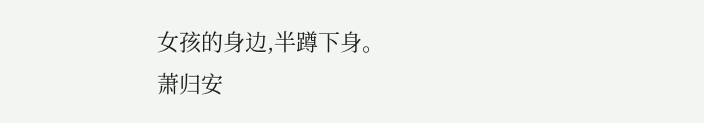女孩的身边,半蹲下身。
萧归安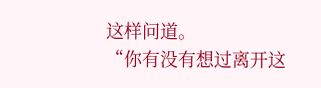这样问道。
“你有没有想过离开这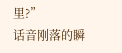里?”
话音刚落的瞬